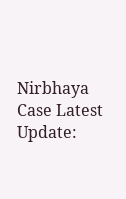Nirbhaya Case Latest Update: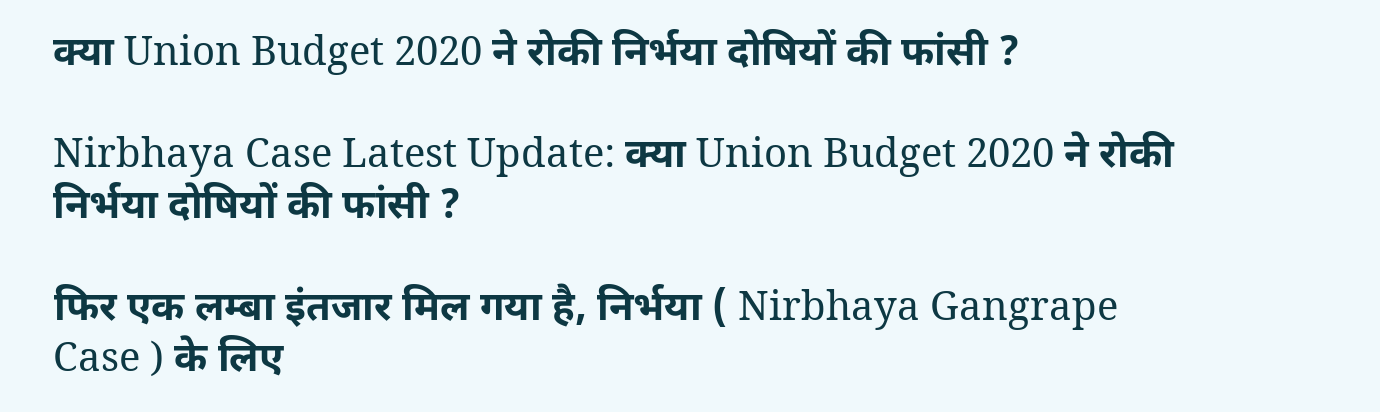क्या Union Budget 2020 ने रोकी निर्भया दोषियों की फांसी ?

Nirbhaya Case Latest Update: क्या Union Budget 2020 ने रोकी निर्भया दोषियों की फांसी ?

फिर एक लम्बा इंतजार मिल गया है, निर्भया ( Nirbhaya Gangrape Case ) के लिए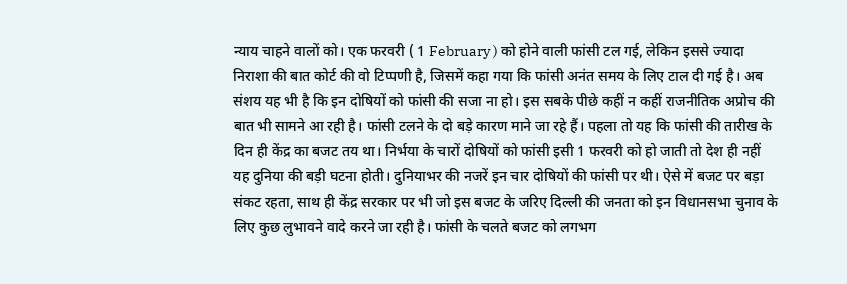न्याय चाहने वालों को। एक फरवरी ( 1 February ) को होने वाली फांसी टल गई, लेकिन इससे ज्यादा निराशा की बात कोर्ट की वो टिप्पणी है, जिसमें कहा गया कि फांसी अनंत समय के लिए टाल दी गई है। अब संशय यह भी है कि इन दोषियों को फांसी की सजा ना हो। इस सबके पीछे कहीं न कहीं राजनीतिक अप्रोच की बात भी सामने आ रही है। फांसी टलने के दो बड़े कारण माने जा रहे हैं। पहला तो यह कि फांसी की तारीख के दिन ही केंद्र का बजट तय था। निर्भया के चारों दोषियों को फांसी इसी 1 फरवरी को हो जाती तो देश ही नहीं यह दुनिया की बड़ी घटना होती। दुनियाभर की नजरें इन चार दोषियों की फांसी पर थी। ऐसे में बजट पर बड़ा संकट रहता, साथ ही केंद्र सरकार पर भी जो इस बजट के जरिए दिल्ली की जनता को इन विधानसभा चुनाव के लिए कुछ लुभावने वादे करने जा रही है। फांसी के चलते बजट को लगभग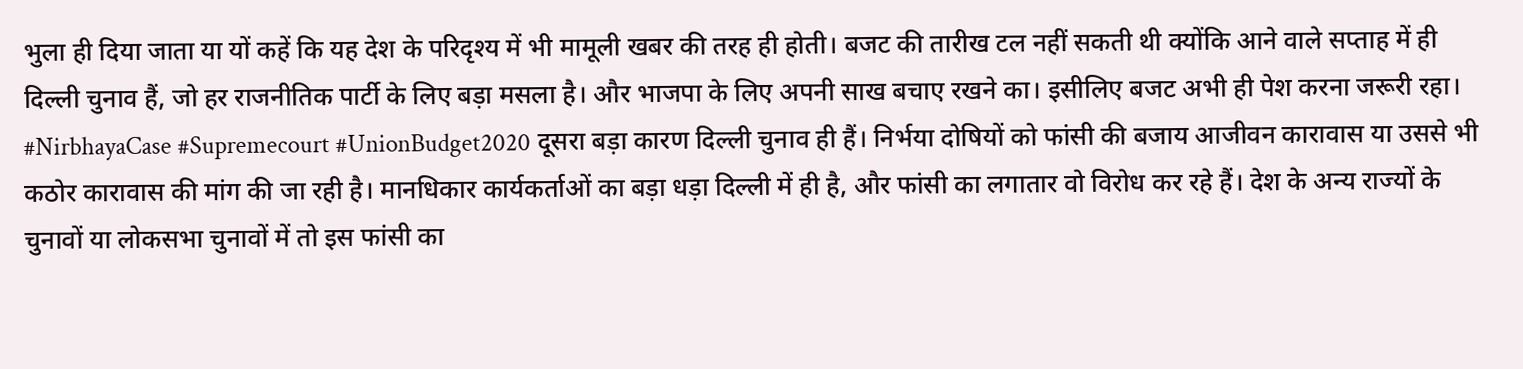भुला ही दिया जाता या यों कहें कि यह देश के परिदृश्य में भी मामूली खबर की तरह ही होती। बजट की तारीख टल नहीं सकती थी क्योंकि आने वाले सप्ताह में ही दिल्ली चुनाव हैं, जो हर राजनीतिक पार्टी के लिए बड़ा मसला है। और भाजपा के लिए अपनी साख बचाए रखने का। इसीलिए बजट अभी ही पेश करना जरूरी रहा। #NirbhayaCase #Supremecourt #UnionBudget2020 दूसरा बड़ा कारण दिल्ली चुनाव ही हैं। निर्भया दोषियों को फांसी की बजाय आजीवन कारावास या उससे भी कठोर कारावास की मांग की जा रही है। मानधिकार कार्यकर्ताओं का बड़ा धड़ा दिल्ली में ही है, और फांसी का लगातार वो विरोध कर रहे हैं। देश के अन्य राज्यों के चुनावों या लोकसभा चुनावों में तो इस फांसी का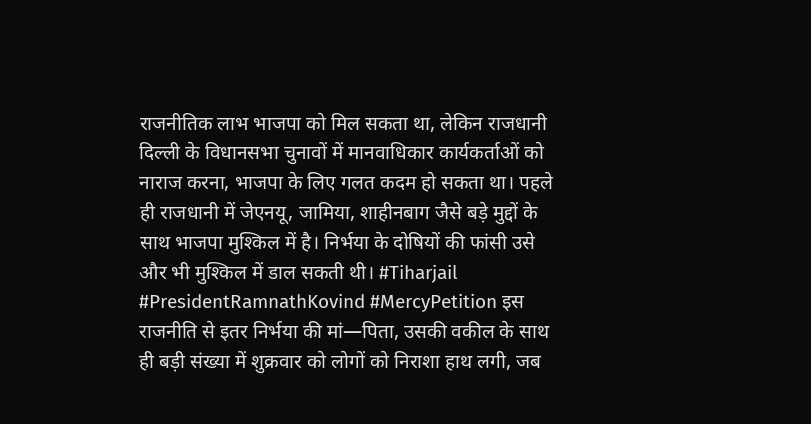राजनीतिक लाभ भाजपा को मिल सकता था, लेकिन राजधानी दिल्ली के विधानसभा चुनावों में मानवाधिकार कार्यकर्ताओं को नाराज करना, भाजपा के लिए गलत कदम हो सकता था। पहले ही राजधानी में जेएनयू, जामिया, शाहीनबाग जैसे बड़े मुद्दों के साथ भाजपा मुश्किल में है। निर्भया के दोषियों की फांसी उसे और भी मुश्किल में डाल सकती थी। #Tiharjail #PresidentRamnathKovind #MercyPetition इस राजनीति से इतर निर्भया की मां—पिता, उसकी वकील के साथ ही बड़ी संख्या में शुक्रवार को लोगों को निराशा हाथ लगी, जब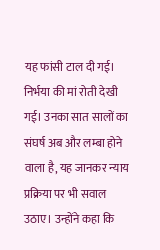यह फांसी टाल दी गई। निर्भया की मां रोती देखी गई। उनका सात सालों का संघर्ष अब और लम्बा होने वाला है, यह जानकर न्याय प्रक्रिया पर भी सवाल उठाए। उन्होंने कहा कि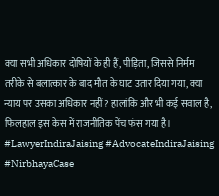क्या सभी अधिकार दोषियों के ही हैं, पीड़िता, जिससे निर्मम तरीके से बलात्कार के बाद मौत के घाट उतार दिया गया, क्या न्याय पर उसका अधिकार नहीं? हालांकि और भी कई सवाल है, फिलहाल इस केस में राजनीतिक पेंच फंस गया है। #LawyerIndiraJaising #AdvocateIndiraJaising #NirbhayaCase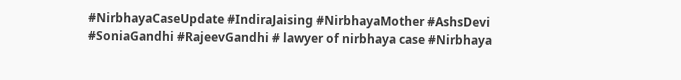#NirbhayaCaseUpdate #IndiraJaising #NirbhayaMother #AshsDevi #SoniaGandhi #RajeevGandhi # lawyer of nirbhaya case #Nirbhaya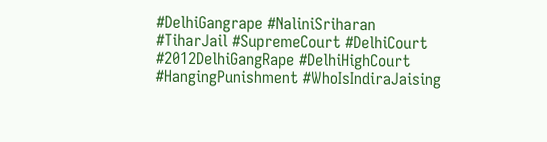#DelhiGangrape #NaliniSriharan #TiharJail #SupremeCourt #DelhiCourt #2012DelhiGangRape #DelhiHighCourt #HangingPunishment #WhoIsIndiraJaising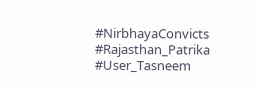#NirbhayaConvicts #Rajasthan_Patrika #User_Tasneem